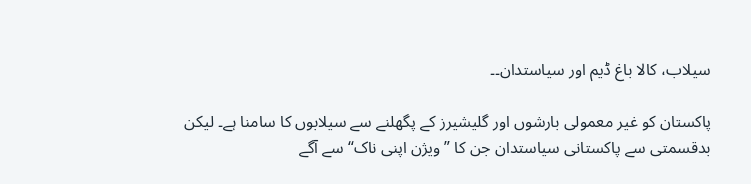سیلاب، کالا باغ ڈیم اور سیاستدان۔۔

پاکستان کو غیر معمولی بارشوں اور گلیشیرز کے پگھلنے سے سیلابوں کا سامنا ہے۔ لیکن بدقسمتی سے پاکستانی سیاستدان جن کا ”ویژن اپنی ناک“ سے آگے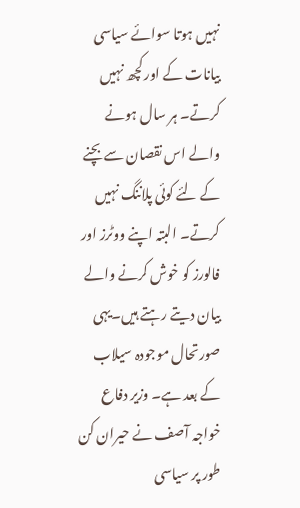نہیں ہوتا سوائے سیاسی بیانات کے اور کچھ نہیں کرتے۔ ہر سال ہونے والے اس نقصان سے بچنے کے لئے کوئی پلاننگ نہیں کرتے۔ البتہ اپنے ووٹرز اور فالورز کو خوش کرنے والے بیان دیتے رہتے ہیں۔یہی صورتحال موجودہ سیلاب کے بعد ہے۔ وزیر دفاع خواجہ آصف نے حیران کن طور پر سیاسی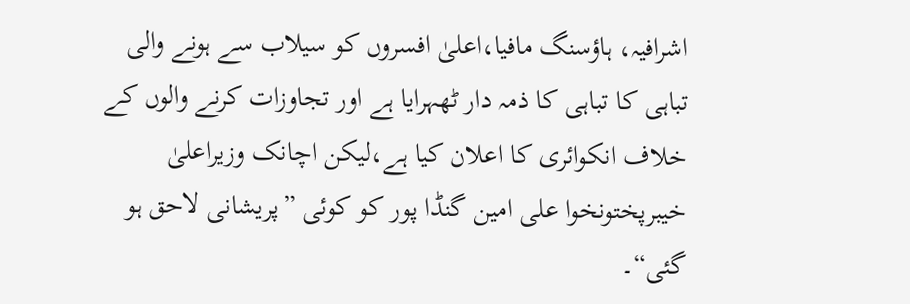اشرافیہ، ہاؤسنگ مافیا،اعلیٰ افسروں کو سیلاب سے ہونے والی تباہی کا تباہی کا ذمہ دار ٹھہرایا ہے اور تجاوزات کرنے والوں کے خلاف انکوائری کا اعلان کیا ہے،لیکن اچانک وزیراعلیٰ خیبرپختونخوا علی امین گنڈا پور کو کوئی ”پریشانی لاحق ہو گئی“۔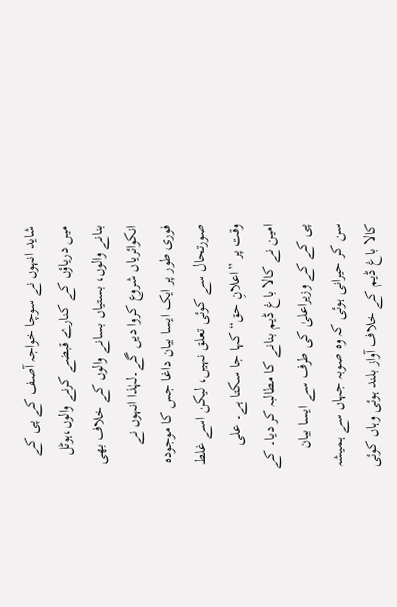شاید انہوں نے سوچا خواجہ آصف کے پی کے میں دریاؤں کے کنارے قبضے کرنے والوں،ہوٹل بنانے والوں، بستیاں بسانے والوں کے خلاف بھی انکوائریاں شروع کروا دیں گے۔لہٰذا انہوں نے فوری طور پر ایک ایسا بیان داغا جس کا موجودہ صورتحال سے کوئی تعلق نہیں، لیکن اسے غلط وقت پر ”اعلانِ حق“ کہا جا سکتا ہے۔ علی امین نے کالا باغ ڈیم بنانے کا مطالبہ کر دیا۔ کے پی کے کے وزیراعلیٰ کی طرف سے ایسا بیان سن کر حیرانی ہوئی کہ وہ صوبہ جہاں سے ہمیشہ کالا باغ ڈیم کے خلاف آواز بلند ہوئی وہاں کوئی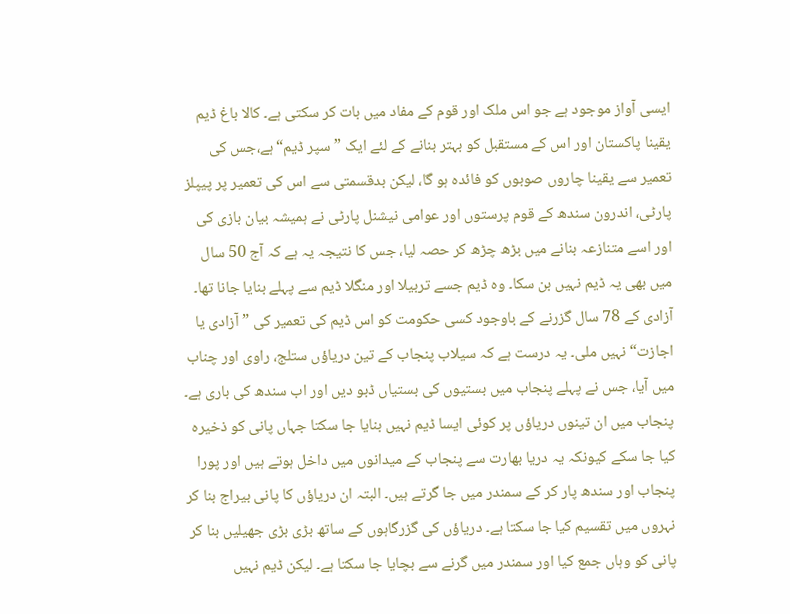ایسی آواز موجود ہے جو اس ملک اور قوم کے مفاد میں بات کر سکتی ہے۔ کالا باغ ڈیم یقینا پاکستان اور اس کے مستقبل کو بہتر بنانے کے لئے ایک ”سپر ڈیم“ہے،جس کی تعمیر سے یقینا چاروں صوبوں کو فائدہ ہو گا، لیکن بدقسمتی سے اس کی تعمیر پر پیپلز پارٹی، اندرون سندھ کے قوم پرستوں اور عوامی نیشنل پارٹی نے ہمیشہ بیان بازی کی اور اسے متنازعہ بنانے میں بڑھ چڑھ کر حصہ لیا، جس کا نتیجہ یہ ہے کہ آج 50 سال میں بھی یہ ڈیم نہیں بن سکا۔ وہ ڈیم جسے تربیلا اور منگلا ڈیم سے پہلے بنایا جانا تھا۔ آزادی کے 78 سال گزرنے کے باوجود کسی حکومت کو اس ڈیم کی تعمیر کی ”آزادی یا اجازت“ نہیں ملی۔ یہ درست ہے کہ سیلاب پنجاب کے تین دریاؤں ستلج، راوی اور چناب میں آیا، جس نے پہلے پنجاب میں بستیوں کی بستیاں ڈبو دیں اور اب سندھ کی باری ہے۔ پنجاب میں ان تینوں دریاؤں پر کوئی ایسا ڈیم نہیں بنایا جا سکتا جہاں پانی کو ذخیرہ کیا جا سکے کیونکہ یہ دریا بھارت سے پنجاب کے میدانوں میں داخل ہوتے ہیں اور پورا پنجاب اور سندھ پار کر کے سمندر میں جا گرتے ہیں۔ البتہ ان دریاؤں کا پانی بیراج بنا کر نہروں میں تقسیم کیا جا سکتا ہے۔ دریاؤں کی گزرگاہوں کے ساتھ بڑی بڑی جھیلیں بنا کر پانی کو وہاں جمع کیا اور سمندر میں گرنے سے بچایا جا سکتا ہے۔ لیکن ڈیم نہیں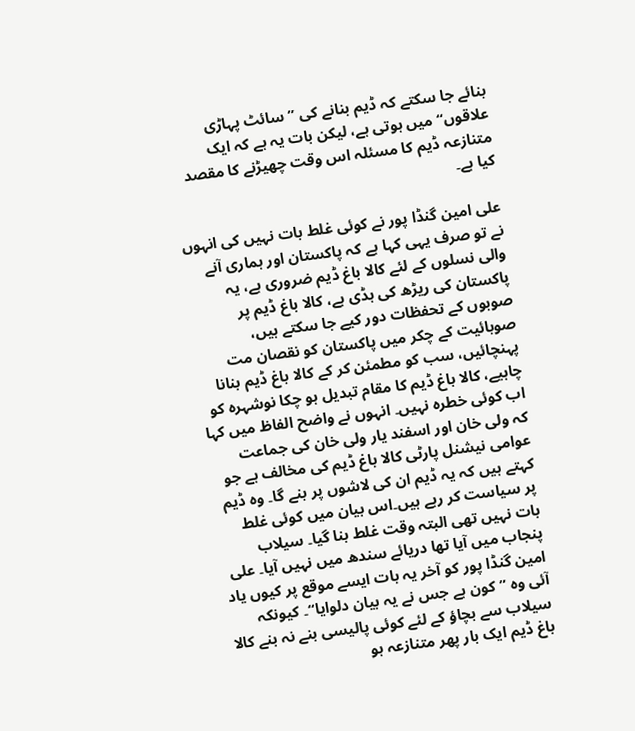بنائے جا سکتے کہ ڈیم بنانے کی ”سائٹ پہاڑی علاقوں“ میں ہوتی ہے، لیکن بات یہ ہے کہ ایک متنازعہ ڈیم کا مسئلہ اس وقت چھیڑنے کا مقصد کیا ہے۔

علی امین گنڈا پور نے کوئی غلط بات نہیں کی انہوں نے تو صرف یہی کہا ہے کہ پاکستان اور ہماری آنے والی نسلوں کے لئے کالا باغ ڈیم ضروری ہے، یہ پاکستان کی ریڑھ کی ہڈی ہے، کالا باغ ڈیم پر صوبوں کے تحفظات دور کیے جا سکتے ہیں، صوبائیت کے چکر میں پاکستان کو نقصان مت پہنچائیں، سب کو مطمئن کر کے کالا باغ ڈیم بنانا چاہیے، کالا باغ ڈیم کا مقام تبدیل ہو چکا نوشہرہ کو اب کوئی خطرہ نہیں۔ انہوں نے واضح الفاظ میں کہا کہ ولی خان اور اسفند یار ولی خان کی جماعت عوامی نیشنل پارٹی کالا باغ ڈیم کی مخالف ہے جو کہتے ہیں کہ یہ ڈیم ان کی لاشوں پر بنے گا۔ وہ ڈیم پر سیاست کر رہے ہیں۔اس بیان میں کوئی غلط بات نہیں تھی البتہ وقت غلط بنا گیا۔ سیلاب پنجاب میں آیا تھا دریائے سندھ میں نہیں آیا۔ علی امین گنڈا پور کو آخر یہ بات ایسے موقع پر کیوں یاد آئی وہ ”کون ہے جس نے یہ بیان دلوایا“۔ کیونکہ سیلاب سے بچاؤ کے لئے کوئی پالیسی بنے نہ بنے کالا باغ ڈیم ایک بار پھر متنازعہ ہو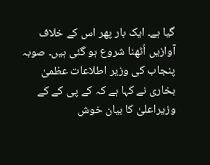گیا ہے۔ ایک بار پھر اس کے خلاف آوازیں اُٹھنا شروع ہو گئی ہیں۔ صوبہ پنجاب کی وزیر اطلاعات عظمیٰ بخاری نے کہا ہے کہ کے پی کے کے وزیراعلیٰ کا بیان خوش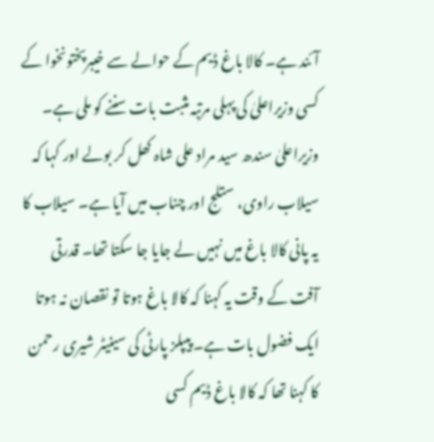آئند ہے۔ کالا باغ ڈیم کے حوالے سے خیبرپختونخوا کے کسی وزیراعلیٰ کی پہلی مرتبہ مثبت بات سننے کو ملی ہے۔ وزیراعلیٰ سندھ سید مراد علی شاہ کھل کر بولے اور کہا کہ سیلاب راوی، ستلج اور چناب میں آیا ہے۔ سیلاب کا یہ پانی کالا باغ میں نہیں لے جایا جا سکتا تھا۔ قدرتی آفت کے وقت یہ کہنا کہ کالا باغ ہوتا تو نقصان نہ ہوتا ایک فضول بات ہے۔ پیپلز پارٹی کی سینیٹر شیری رحمن کا کہنا تھا کہ کالا باغ ڈیم کسی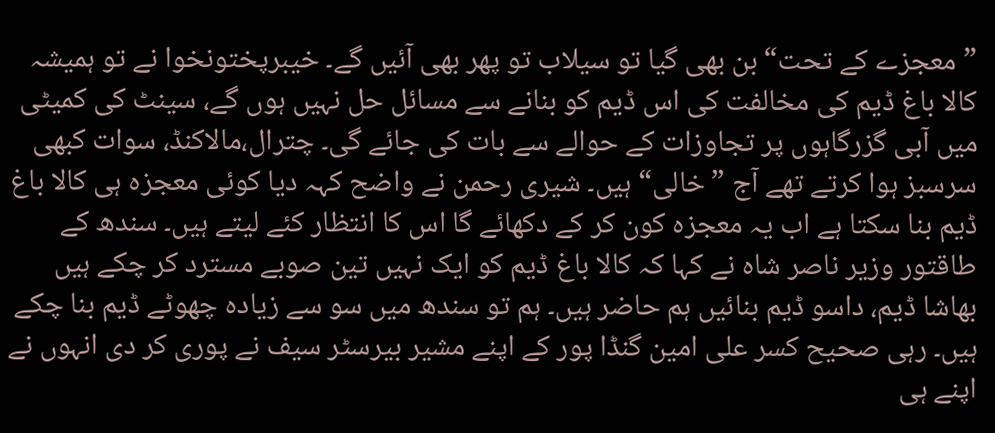”معجزے کے تحت“بن بھی گیا تو سیلاب تو پھر بھی آئیں گے۔ خیبرپختونخوا نے تو ہمیشہ کالا باغ ڈیم کی مخالفت کی اس ڈیم کو بنانے سے مسائل حل نہیں ہوں گے، سینٹ کی کمیٹی میں آبی گزرگاہوں پر تجاوزات کے حوالے سے بات کی جائے گی۔ چترال،مالاکنڈ، سوات کبھی سرسبز ہوا کرتے تھے آج ”خالی“ ہیں۔ شیری رحمن نے واضح کہہ دیا کوئی معجزہ ہی کالا باغ ڈیم بنا سکتا ہے اب یہ معجزہ کون کر کے دکھائے گا اس کا انتظار کئے لیتے ہیں۔ سندھ کے طاقتور وزیر ناصر شاہ نے کہا کہ کالا باغ ڈیم کو ایک نہیں تین صوبے مسترد کر چکے ہیں بھاشا ڈیم، داسو ڈیم بنائیں ہم حاضر ہیں۔ ہم تو سندھ میں سو سے زیادہ چھوٹے ڈیم بنا چکے ہیں۔ رہی صحیح کسر علی امین گنڈا پور کے اپنے مشیر بیرسٹر سیف نے پوری کر دی انہوں نے اپنے ہی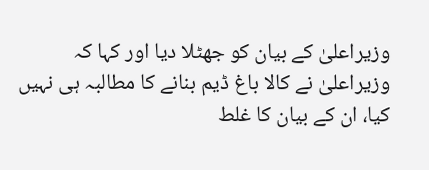وزیراعلیٰ کے بیان کو جھٹلا دیا اور کہا کہ وزیراعلیٰ نے کالا باغ ڈیم بنانے کا مطالبہ ہی نہیں کیا، ان کے بیان کا غلط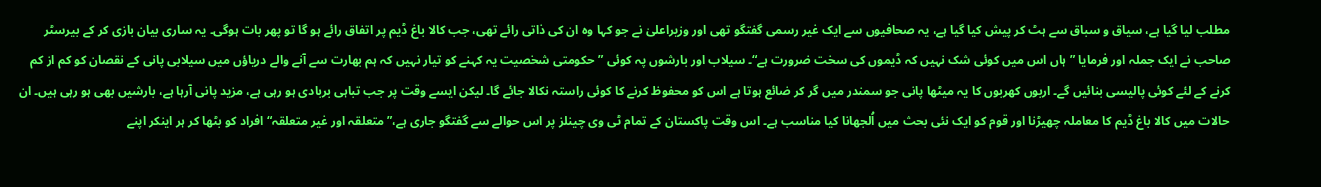مطلب لیا گیا ہے، سیاق و سباق سے ہٹ کر پیش کیا گیا ہے، یہ صحافیوں سے ایک غیر رسمی گفتگو تھی اور وزیراعلیٰ نے جو کہا وہ ان کی ذاتی رائے تھی، جب کالا باغ ڈیم پر اتفاق رائے ہو گا تو پھر بات ہوگی۔ یہ ساری بیان بازی کر کے بیرسٹر صاحب نے ایک جملہ اور فرمایا ”ہاں اس میں کوئی شک نہیں کہ ڈیموں کی سخت ضرورت ہے“۔ سیلاب اور بارشوں پہ کوئی ”حکومتی شخصیت یہ کہنے کو تیار نہیں کہ ہم بھارت سے آنے والے دریاؤں میں سیلابی پانی کے نقصان کو کم از کم کرنے کے لئے کوئی پالیسی بنائیں گے۔ اربوں کھربوں کا یہ میٹھا پانی جو سمندر میں گر کر ضائع ہوتا ہے اس کو محفوظ کرنے کا کوئی راستہ نکالا جائے گا۔ لیکن ایسے وقت پر جب تباہی بربادی ہو رہی ہے، مزید پانی آرہا ہے، بارشیں بھی ہو رہی ہیں۔ ان حالات میں کالا باغ ڈیم کا معاملہ چھیڑنا اور قوم کو ایک نئی بحث میں اُلجھانا کیا مناسب ہے۔ اس وقت پاکستان کے تمام ٹی وی چینلز پر اس حوالے سے گفتگو جاری ہے،”متعلقہ اور غیر متعلقہ“ افراد کو بٹھا کر ہر اینکر اپنے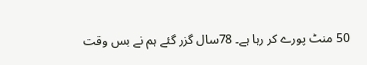50 منٹ پورے کر رہا ہے۔ 78سال گزر گئے ہم نے بس وقت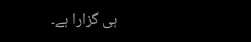ہی گزارا ہے۔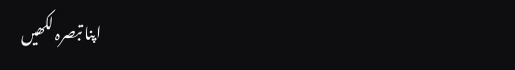اپنا تبصرہ لکھیں